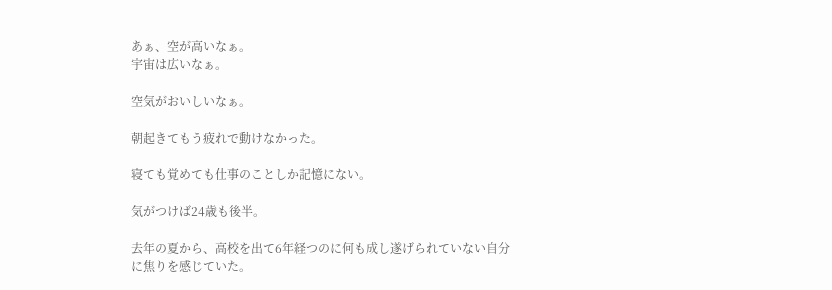あぁ、空が高いなぁ。
宇宙は広いなぁ。

空気がおいしいなぁ。

朝起きてもう疲れで動けなかった。

寝ても覚めても仕事のことしか記憶にない。

気がつけば24歳も後半。

去年の夏から、高校を出て6年経つのに何も成し遂げられていない自分に焦りを感じていた。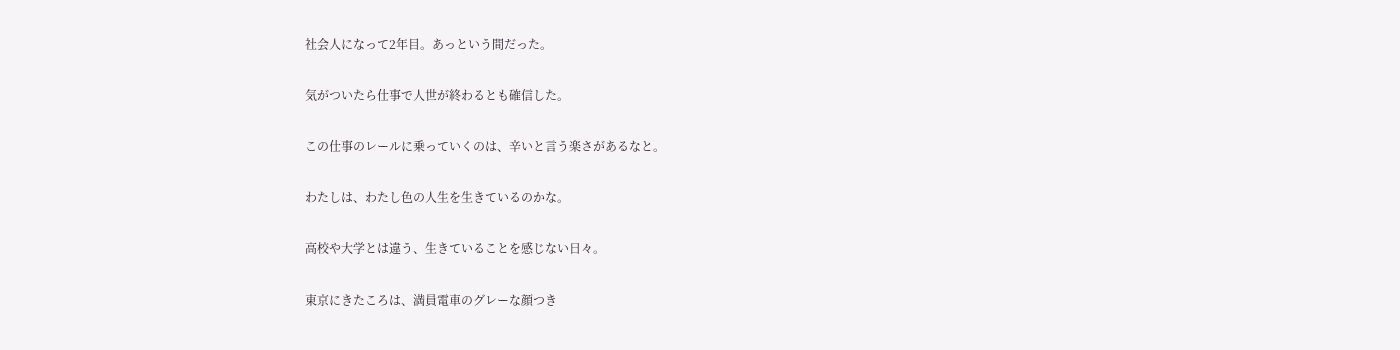社会人になって2年目。あっという間だった。

気がついたら仕事で人世が終わるとも確信した。

この仕事のレールに乗っていくのは、辛いと言う楽さがあるなと。

わたしは、わたし色の人生を生きているのかな。

高校や大学とは違う、生きていることを感じない日々。

東京にきたころは、満員電車のグレーな顔つき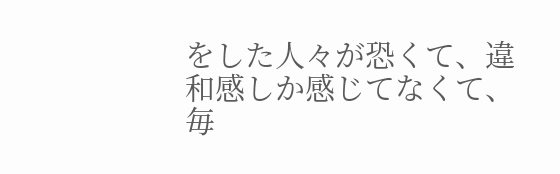をした人々が恐くて、違和感しか感じてなくて、毎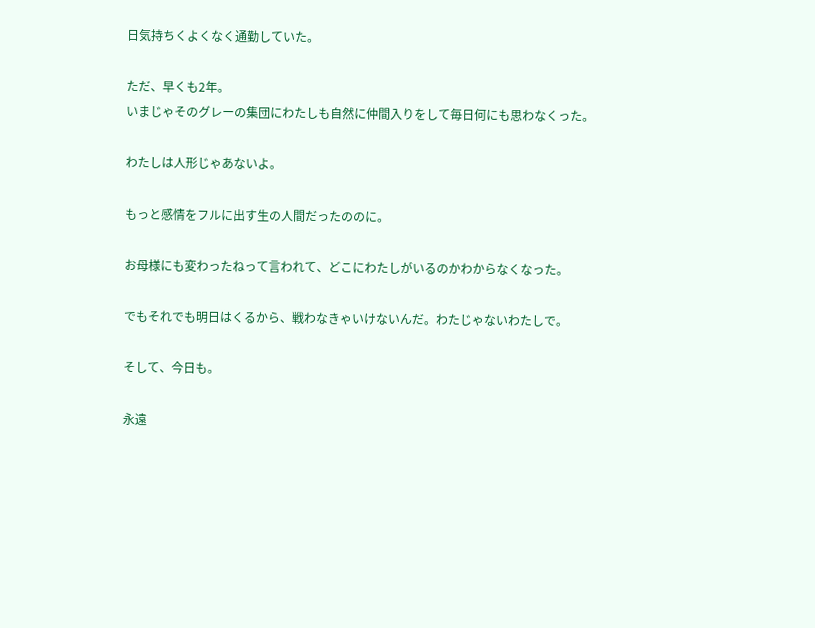日気持ちくよくなく通勤していた。

ただ、早くも2年。
いまじゃそのグレーの集団にわたしも自然に仲間入りをして毎日何にも思わなくった。

わたしは人形じゃあないよ。

もっと感情をフルに出す生の人間だったののに。

お母様にも変わったねって言われて、どこにわたしがいるのかわからなくなった。

でもそれでも明日はくるから、戦わなきゃいけないんだ。わたじゃないわたしで。

そして、今日も。

永遠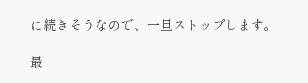に続きそうなので、一旦ストップします。

最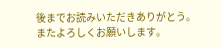後までお読みいただきありがとう。
またよろしくお願いします。